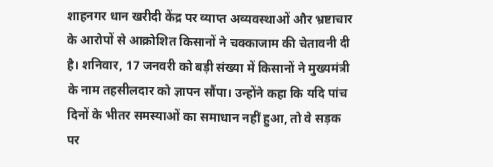शाहनगर धान खरीदी केंद्र पर व्याप्त अव्यवस्थाओं और भ्रष्टाचार के आरोपों से आक्रोशित किसानों ने चक्काजाम की चेतावनी दी है। शनिवार, 17 जनवरी को बड़ी संख्या में किसानों ने मुख्यमंत्री के नाम तहसीलदार को ज्ञापन सौंपा। उन्होंने कहा कि यदि पांच दिनों के भीतर समस्याओं का समाधान नहीं हुआ, तो वे सड़क पर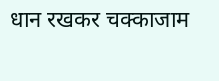धान रखकर चक्काजाम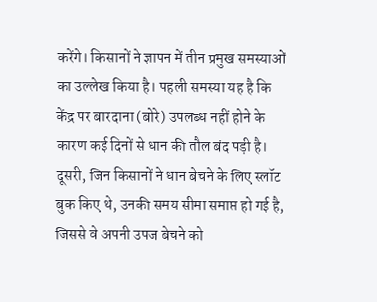करेंगे। किसानों ने ज्ञापन में तीन प्रमुख समस्याओं का उल्लेख किया है। पहली समस्या यह है कि केंद्र पर बारदाना (बोरे) उपलब्ध नहीं होने के कारण कई दिनों से धान की तौल बंद पड़ी है। दूसरी, जिन किसानों ने धान बेचने के लिए स्लॉट बुक किए थे, उनकी समय सीमा समाप्त हो गई है, जिससे वे अपनी उपज बेचने को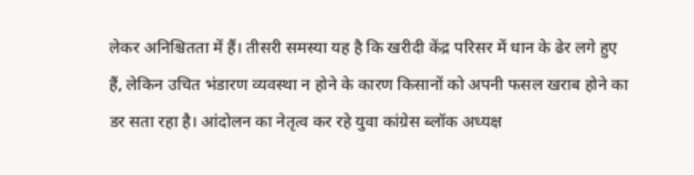लेकर अनिश्चितता में हैं। तीसरी समस्या यह है कि खरीदी केंद्र परिसर में धान के ढेर लगे हुए हैं, लेकिन उचित भंडारण व्यवस्था न होने के कारण किसानों को अपनी फसल खराब होने का डर सता रहा है। आंदोलन का नेतृत्व कर रहे युवा कांग्रेस ब्लॉक अध्यक्ष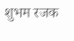शुभम रजक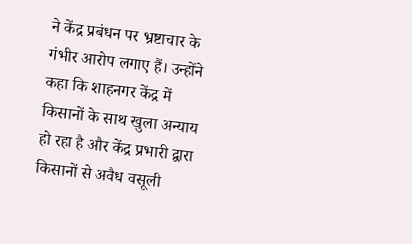ने केंद्र प्रबंधन पर भ्रष्टाचार के गंभीर आरोप लगाए हैं। उन्होंने कहा कि शाहनगर केंद्र में किसानों के साथ खुला अन्याय हो रहा है और केंद्र प्रभारी द्वारा किसानों से अवैध वसूली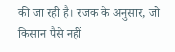की जा रही है। रजक के अनुसार, जो किसान पैसे नहीं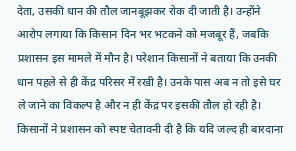देता, उसकी धान की तौल जानबूझकर रोक दी जाती है। उन्होंने आरोप लगाया कि किसान दिन भर भटकने को मजबूर हैं, जबकि प्रशासन इस मामले में मौन है। परेशान किसानों ने बताया कि उनकी धान पहले से ही केंद्र परिसर में रखी है। उनके पास अब न तो इसे घर ले जाने का विकल्प है और न ही केंद्र पर इसकी तौल हो रही है। किसानों ने प्रशासन को स्पष्ट चेतावनी दी है कि यदि जल्द ही बारदाना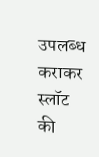उपलब्ध कराकर स्लॉट की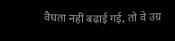वैधता नहीं बढ़ाई गई, तो वे उग्र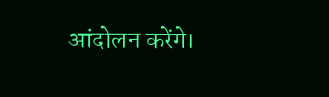आंदोलन करेंगे।